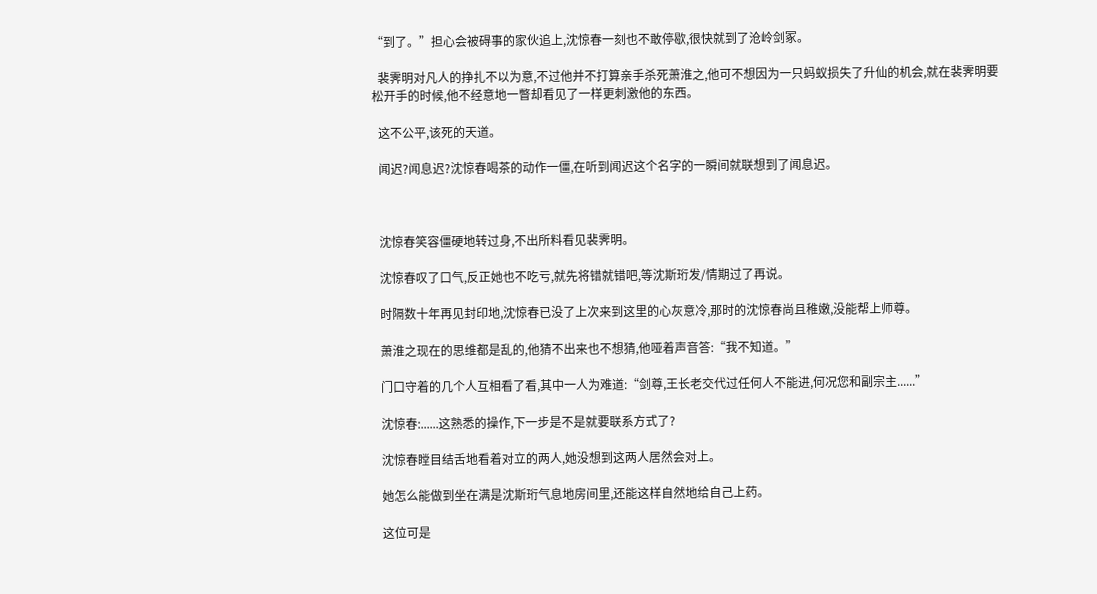“到了。”担心会被碍事的家伙追上,沈惊春一刻也不敢停歇,很快就到了沧岭剑冢。

  裴霁明对凡人的挣扎不以为意,不过他并不打算亲手杀死萧淮之,他可不想因为一只蚂蚁损失了升仙的机会,就在裴霁明要松开手的时候,他不经意地一瞥却看见了一样更刺激他的东西。

  这不公平,该死的天道。

  闻迟?闻息迟?沈惊春喝茶的动作一僵,在听到闻迟这个名字的一瞬间就联想到了闻息迟。



  沈惊春笑容僵硬地转过身,不出所料看见裴霁明。

  沈惊春叹了口气,反正她也不吃亏,就先将错就错吧,等沈斯珩发/情期过了再说。

  时隔数十年再见封印地,沈惊春已没了上次来到这里的心灰意冷,那时的沈惊春尚且稚嫩,没能帮上师尊。

  萧淮之现在的思维都是乱的,他猜不出来也不想猜,他哑着声音答:“我不知道。”

  门口守着的几个人互相看了看,其中一人为难道:“剑尊,王长老交代过任何人不能进,何况您和副宗主......”

  沈惊春:......这熟悉的操作,下一步是不是就要联系方式了?

  沈惊春瞠目结舌地看着对立的两人,她没想到这两人居然会对上。

  她怎么能做到坐在满是沈斯珩气息地房间里,还能这样自然地给自己上药。

  这位可是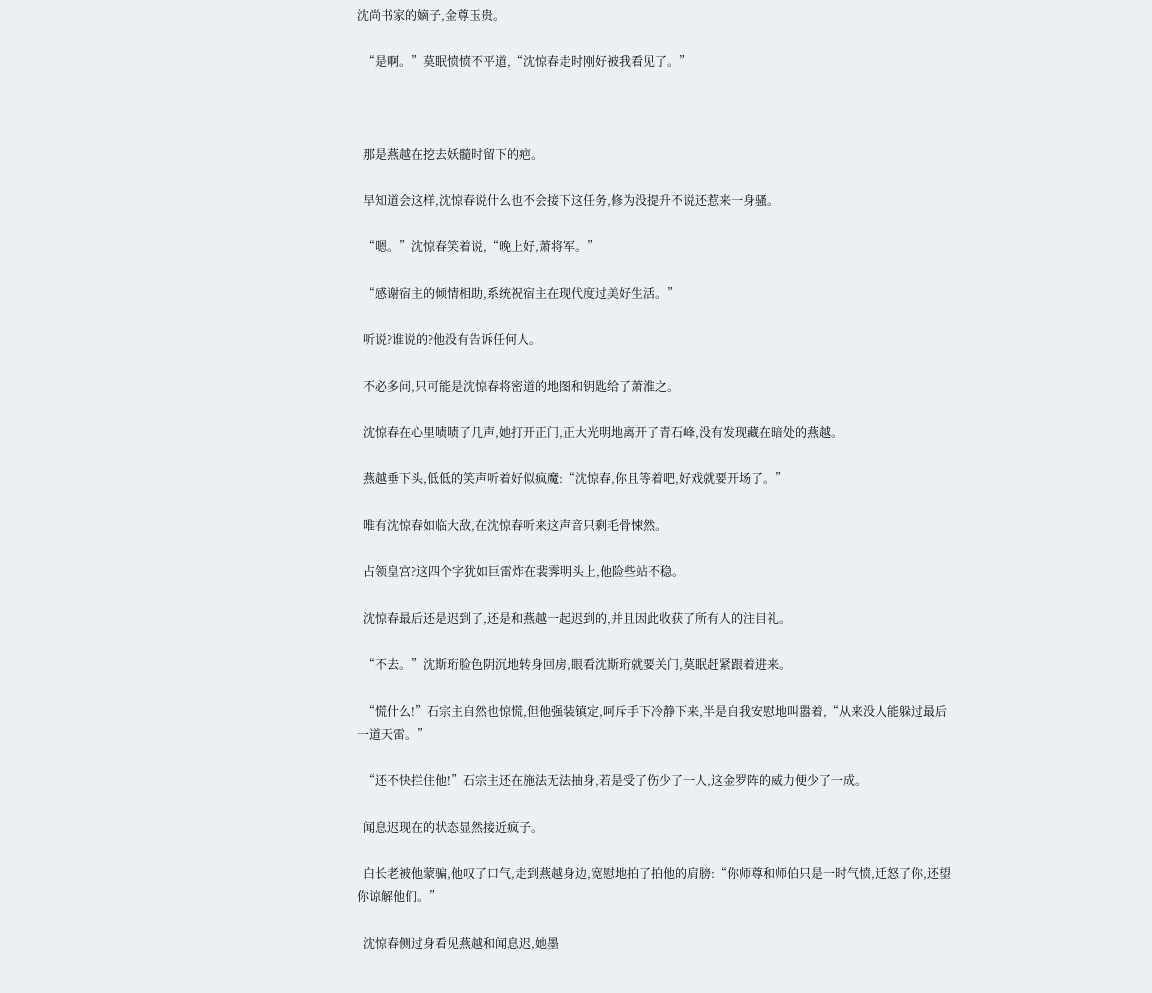沈尚书家的嫡子,金尊玉贵。

  “是啊。”莫眠愤愤不平道,“沈惊春走时刚好被我看见了。”



  那是燕越在挖去妖髓时留下的疤。

  早知道会这样,沈惊春说什么也不会接下这任务,修为没提升不说还惹来一身骚。

  “嗯。”沈惊春笑着说,“晚上好,萧将军。”

  “感谢宿主的倾情相助,系统祝宿主在现代度过美好生活。”

  听说?谁说的?他没有告诉任何人。

  不必多问,只可能是沈惊春将密道的地图和钥匙给了萧淮之。

  沈惊春在心里啧啧了几声,她打开正门,正大光明地离开了青石峰,没有发现藏在暗处的燕越。

  燕越垂下头,低低的笑声听着好似疯魔:“沈惊春,你且等着吧,好戏就要开场了。”

  唯有沈惊春如临大敌,在沈惊春听来这声音只剩毛骨悚然。

  占领皇宫?这四个字犹如巨雷炸在裴霁明头上,他险些站不稳。

  沈惊春最后还是迟到了,还是和燕越一起迟到的,并且因此收获了所有人的注目礼。

  “不去。”沈斯珩脸色阴沉地转身回房,眼看沈斯珩就要关门,莫眠赶紧跟着进来。

  “慌什么!”石宗主自然也惊慌,但他强装镇定,呵斥手下冷静下来,半是自我安慰地叫嚣着,“从来没人能躲过最后一道天雷。”

  “还不快拦住他!”石宗主还在施法无法抽身,若是受了伤少了一人,这金罗阵的威力便少了一成。

  闻息迟现在的状态显然接近疯子。

  白长老被他蒙骗,他叹了口气,走到燕越身边,宽慰地拍了拍他的肩膀:“你师尊和师伯只是一时气愤,迁怒了你,还望你谅解他们。”

  沈惊春侧过身看见燕越和闻息迟,她墨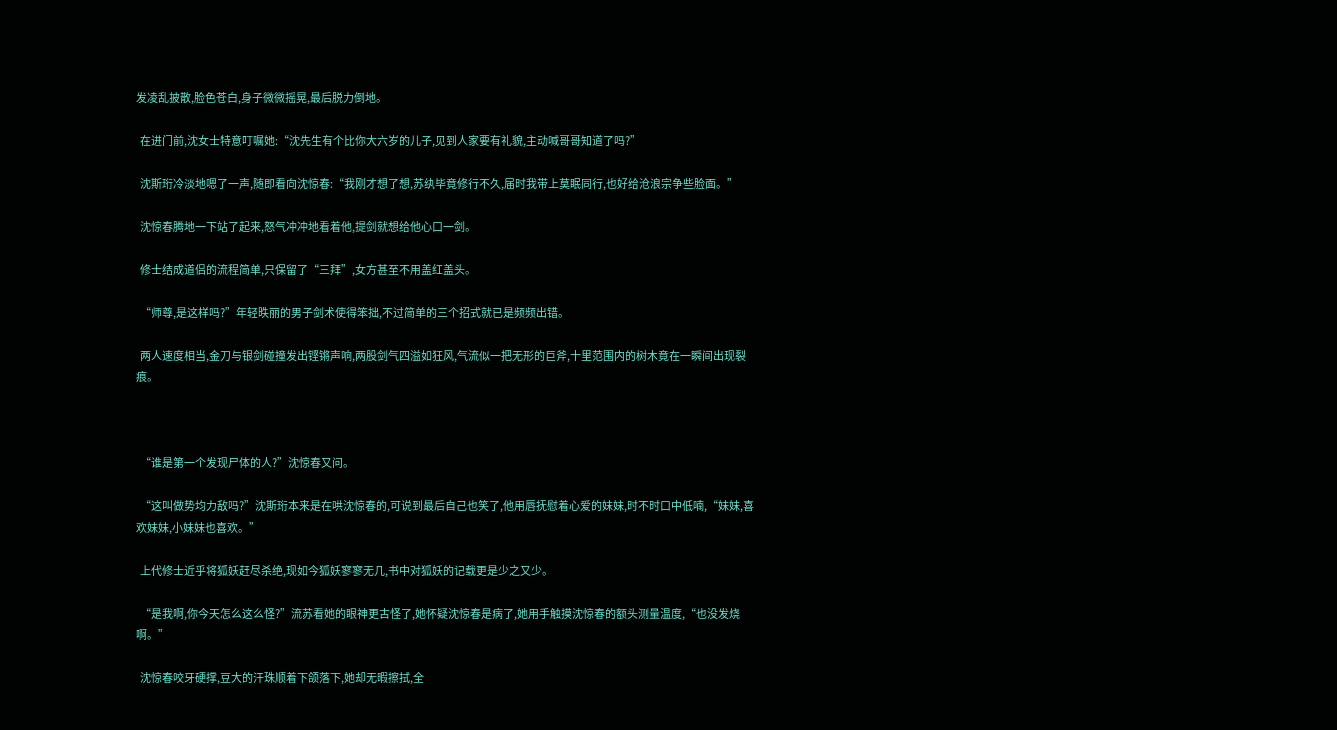发凌乱披散,脸色苍白,身子微微摇晃,最后脱力倒地。

  在进门前,沈女士特意叮嘱她:“沈先生有个比你大六岁的儿子,见到人家要有礼貌,主动喊哥哥知道了吗?”

  沈斯珩冷淡地嗯了一声,随即看向沈惊春:“我刚才想了想,苏纨毕竟修行不久,届时我带上莫眠同行,也好给沧浪宗争些脸面。”

  沈惊春腾地一下站了起来,怒气冲冲地看着他,提剑就想给他心口一剑。

  修士结成道侣的流程简单,只保留了“三拜”,女方甚至不用盖红盖头。

  “师尊,是这样吗?”年轻昳丽的男子剑术使得笨拙,不过简单的三个招式就已是频频出错。

  两人速度相当,金刀与银剑碰撞发出铿锵声响,两股剑气四溢如狂风,气流似一把无形的巨斧,十里范围内的树木竟在一瞬间出现裂痕。



  “谁是第一个发现尸体的人?”沈惊春又问。

  “这叫做势均力敌吗?”沈斯珩本来是在哄沈惊春的,可说到最后自己也笑了,他用唇抚慰着心爱的妹妹,时不时口中低喃,“妹妹,喜欢妹妹,小妹妹也喜欢。”

  上代修士近乎将狐妖赶尽杀绝,现如今狐妖寥寥无几,书中对狐妖的记载更是少之又少。

  “是我啊,你今天怎么这么怪?”流苏看她的眼神更古怪了,她怀疑沈惊春是病了,她用手触摸沈惊春的额头测量温度,“也没发烧啊。”

  沈惊春咬牙硬撑,豆大的汗珠顺着下颌落下,她却无暇擦拭,全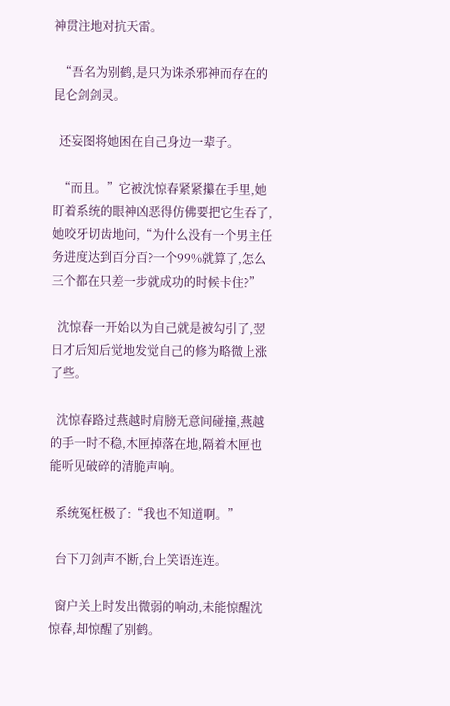神贯注地对抗天雷。

  “吾名为别鹤,是只为诛杀邪神而存在的昆仑剑剑灵。

  还妄图将她困在自己身边一辈子。

  “而且。”它被沈惊春紧紧攥在手里,她盯着系统的眼神凶恶得仿佛要把它生吞了,她咬牙切齿地问,“为什么没有一个男主任务进度达到百分百?一个99%就算了,怎么三个都在只差一步就成功的时候卡住?”

  沈惊春一开始以为自己就是被勾引了,翌日才后知后觉地发觉自己的修为略微上涨了些。

  沈惊春路过燕越时肩膀无意间碰撞,燕越的手一时不稳,木匣掉落在地,隔着木匣也能听见破碎的清脆声响。

  系统冤枉极了:“我也不知道啊。”

  台下刀剑声不断,台上笑语连连。

  窗户关上时发出微弱的响动,未能惊醒沈惊春,却惊醒了别鹤。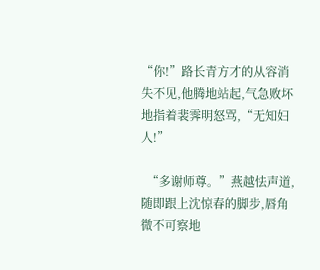“你!”路长青方才的从容消失不见,他腾地站起,气急败坏地指着裴霁明怒骂,“无知妇人!”

  “多谢师尊。”燕越怯声道,随即跟上沈惊春的脚步,唇角微不可察地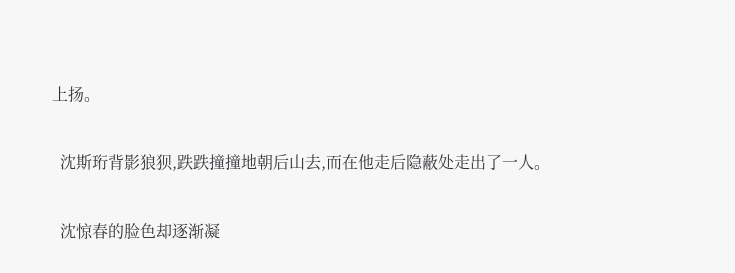上扬。

  沈斯珩背影狼狈,跌跌撞撞地朝后山去,而在他走后隐蔽处走出了一人。

  沈惊春的脸色却逐渐凝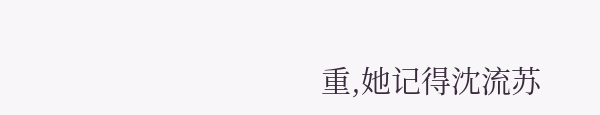重,她记得沈流苏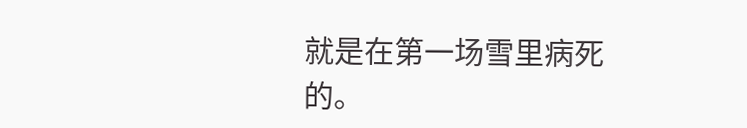就是在第一场雪里病死的。